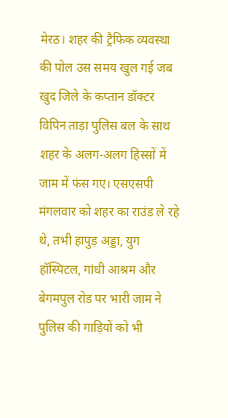मेरठ। शहर की ट्रैफिक व्यवस्था की पोल उस समय खुल गई जब खुद जिले के कप्तान डॉक्टर विपिन ताड़ा पुलिस बल के साथ शहर के अलग-अलग हिस्सों में जाम में फंस गए। एसएसपी मंगलवार को शहर का राउंड ले रहे थे, तभी हापुड़ अड्डा, युग हॉस्पिटल, गांधी आश्रम और बेगमपुल रोड पर भारी जाम ने पुलिस की गाड़ियों को भी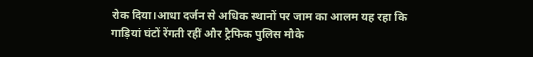रोक दिया।आधा दर्जन से अधिक स्थानों पर जाम का आलम यह रहा कि गाड़ियां घंटों रेंगती रहीं और ट्रैफिक पुलिस मौके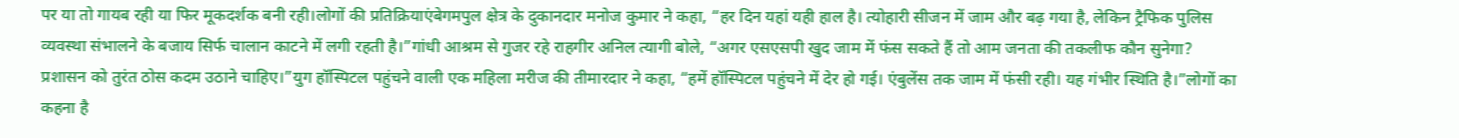पर या तो गायब रही या फिर मूकदर्शक बनी रही।लोगों की प्रतिक्रियाएंबेगमपुल क्षेत्र के दुकानदार मनोज कुमार ने कहा, “हर दिन यहां यही हाल है। त्योहारी सीजन में जाम और बढ़ गया है, लेकिन ट्रैफिक पुलिस व्यवस्था संभालने के बजाय सिर्फ चालान काटने में लगी रहती है।”गांधी आश्रम से गुजर रहे राहगीर अनिल त्यागी बोले, “अगर एसएसपी खुद जाम में फंस सकते हैं तो आम जनता की तकलीफ कौन सुनेगा? प्रशासन को तुरंत ठोस कदम उठाने चाहिए।”युग हॉस्पिटल पहुंचने वाली एक महिला मरीज की तीमारदार ने कहा, “हमें हॉस्पिटल पहुंचने में देर हो गई। एंबुलेंस तक जाम में फंसी रही। यह गंभीर स्थिति है।”लोगों का कहना है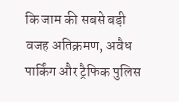कि जाम की सबसे बड़ी वजह अतिक्रमण, अवैध पार्किंग और ट्रैफिक पुलिस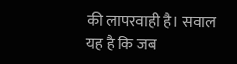की लापरवाही है। सवाल यह है कि जब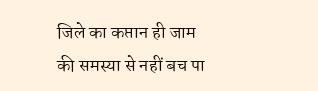जिले का कप्तान ही जाम की समस्या से नहीं बच पा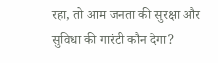रहा, तो आम जनता की सुरक्षा और सुविधा की गारंटी कौन देगा?